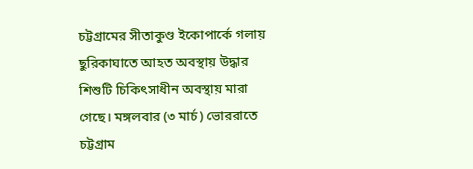চট্টগ্রামের সীতাকুণ্ড ইকোপার্কে গলায় ছুরিকাঘাতে আহত অবস্থায় উদ্ধার শিশুটি চিকিৎসাধীন অবস্থায় মারা গেছে। মঙ্গলবার (৩ মার্চ) ভোররাতে চট্টগ্রাম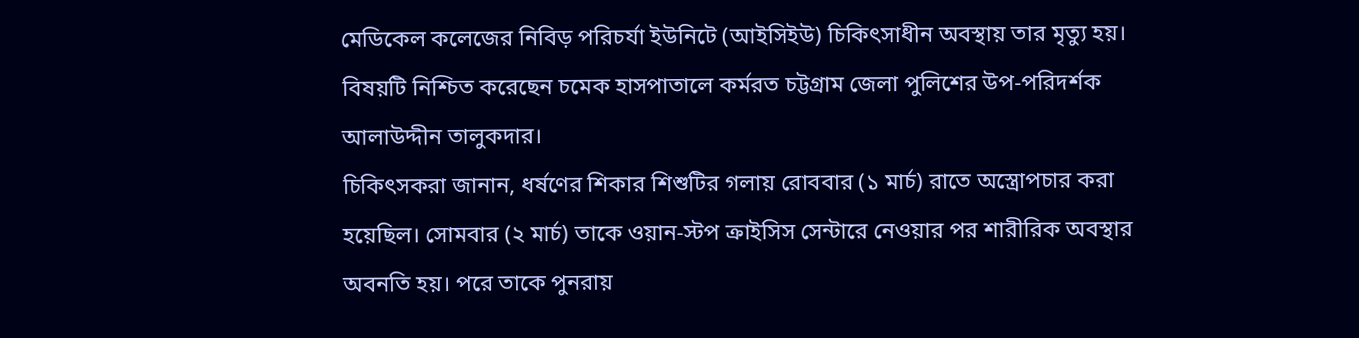মেডিকেল কলেজের নিবিড় পরিচর্যা ইউনিটে (আইসিইউ) চিকিৎসাধীন অবস্থায় তার মৃত্যু হয়। বিষয়টি নিশ্চিত করেছেন চমেক হাসপাতালে কর্মরত চট্টগ্রাম জেলা পুলিশের উপ-পরিদর্শক আলাউদ্দীন তালুকদার।
চিকিৎসকরা জানান, ধর্ষণের শিকার শিশুটির গলায় রোববার (১ মার্চ) রাতে অস্ত্রোপচার করা হয়েছিল। সোমবার (২ মার্চ) তাকে ওয়ান-স্টপ ক্রাইসিস সেন্টারে নেওয়ার পর শারীরিক অবস্থার অবনতি হয়। পরে তাকে পুনরায়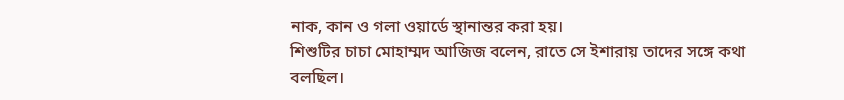নাক, কান ও গলা ওয়ার্ডে স্থানান্তর করা হয়।
শিশুটির চাচা মোহাম্মদ আজিজ বলেন, রাতে সে ইশারায় তাদের সঙ্গে কথা বলছিল।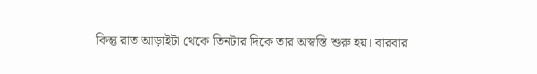কিন্তু রাত আড়াইটা থেকে তিনটার দিকে তার অস্বস্তি শুরু হয়। বারবার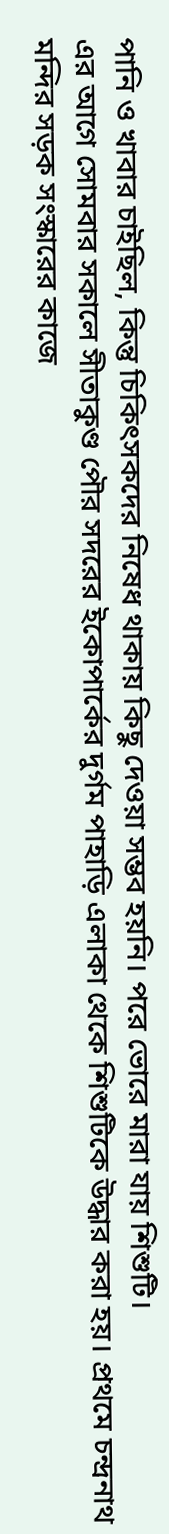পানি ও খাবার চাইছিল, কিন্তু চিকিৎসকদের নিষেধ থাকায় কিছু দেওয়া সম্ভব হয়নি। পরে ভোরে মারা যায় শিশুটি।
এর আগে সোমবার সকালে সীতাকুণ্ড পৌর সদরের ইকোপার্কের দুর্গম পাহাড়ি এলাকা থেকে শিশুটিকে উদ্ধার করা হয়। প্রথমে চন্দ্রনাথ মন্দির সড়ক সংস্কারের কাজে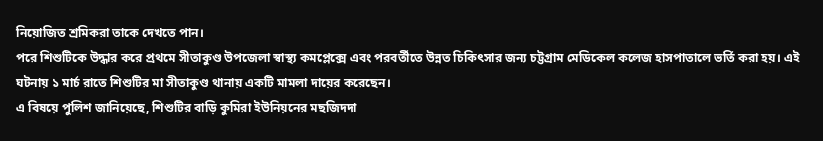নিয়োজিত শ্রমিকরা তাকে দেখতে পান।
পরে শিশুটিকে উদ্ধার করে প্রথমে সীতাকুণ্ড উপজেলা স্বাস্থ্য কমপ্লেক্সে এবং পরবর্তীতে উন্নত চিকিৎসার জন্য চট্টগ্রাম মেডিকেল কলেজ হাসপাতালে ভর্তি করা হয়। এই ঘটনায় ১ মার্চ রাতে শিশুটির মা সীতাকুণ্ড থানায় একটি মামলা দায়ের করেছেন।
এ বিষয়ে পুলিশ জানিয়েছে, শিশুটির বাড়ি কুমিরা ইউনিয়নের মছজিদদা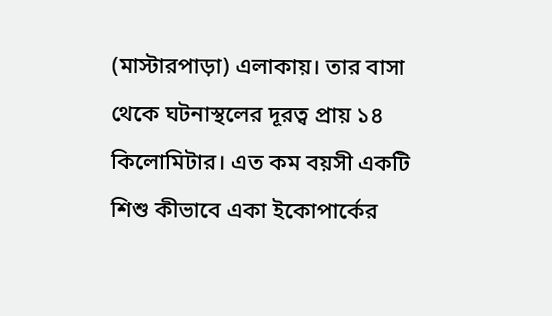(মাস্টারপাড়া) এলাকায়। তার বাসা থেকে ঘটনাস্থলের দূরত্ব প্রায় ১৪ কিলোমিটার। এত কম বয়সী একটি শিশু কীভাবে একা ইকোপার্কের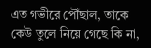এত গভীরে পৌঁছাল, তাকে কেউ তুলে নিয়ে গেছে কি না,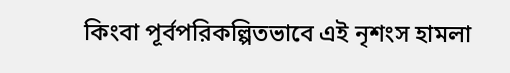কিংবা পূর্বপরিকল্পিতভাবে এই নৃশংস হামলা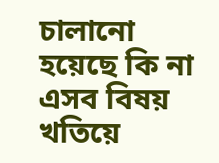চালানো হয়েছে কি না এসব বিষয় খতিয়ে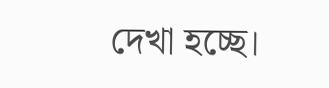দেখা হচ্ছে।